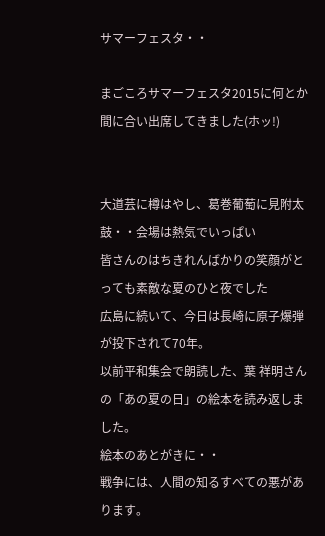サマーフェスタ・・

まごころサマーフェスタ2015に何とか間に合い出席してきました(ホッ!)


大道芸に樽はやし、葛巻葡萄に見附太鼓・・会場は熱気でいっぱい
皆さんのはちきれんばかりの笑顔がとっても素敵な夏のひと夜でした
広島に続いて、今日は長崎に原子爆弾が投下されて70年。
以前平和集会で朗読した、葉 祥明さんの「あの夏の日」の絵本を読み返しました。
絵本のあとがきに・・
戦争には、人間の知るすべての悪があります。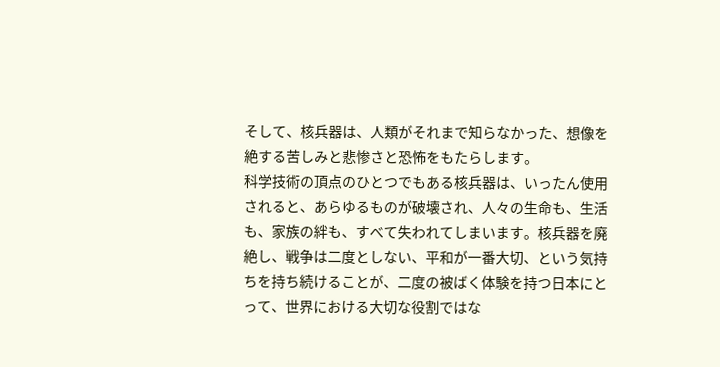そして、核兵器は、人類がそれまで知らなかった、想像を絶する苦しみと悲惨さと恐怖をもたらします。
科学技術の頂点のひとつでもある核兵器は、いったん使用されると、あらゆるものが破壊され、人々の生命も、生活も、家族の絆も、すべて失われてしまいます。核兵器を廃絶し、戦争は二度としない、平和が一番大切、という気持ちを持ち続けることが、二度の被ばく体験を持つ日本にとって、世界における大切な役割ではな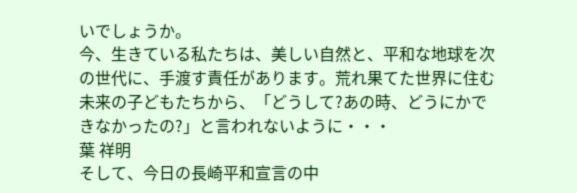いでしょうか。
今、生きている私たちは、美しい自然と、平和な地球を次の世代に、手渡す責任があります。荒れ果てた世界に住む未来の子どもたちから、「どうして?あの時、どうにかできなかったの?」と言われないように・・・
葉 祥明
そして、今日の長崎平和宣言の中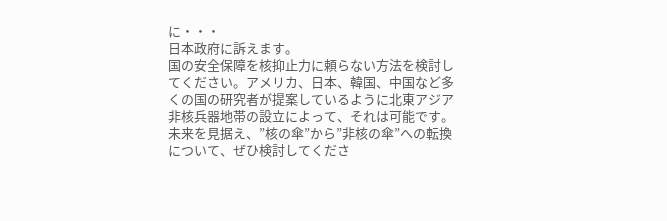に・・・
日本政府に訴えます。
国の安全保障を核抑止力に頼らない方法を検討してください。アメリカ、日本、韓国、中国など多くの国の研究者が提案しているように北東アジア非核兵器地帯の設立によって、それは可能です。未来を見据え、”核の傘”から”非核の傘”への転換について、ぜひ検討してくださ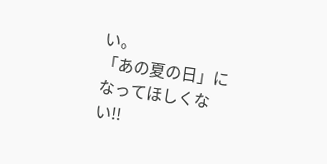い。
「あの夏の日」になってほしくない!!